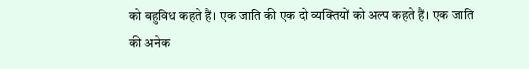को बहुविध कहते हैं। एक जाति की एक दो व्यक्तियों को अल्प कहते हैं। एक जाति की अनेक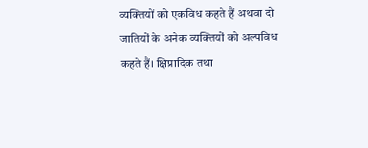व्यक्तियों को एकविध कहते हैं अथवा दो जातियों के अनेक व्यक्तियों को अल्पविध कहते हैं। क्षिप्रादिक तथा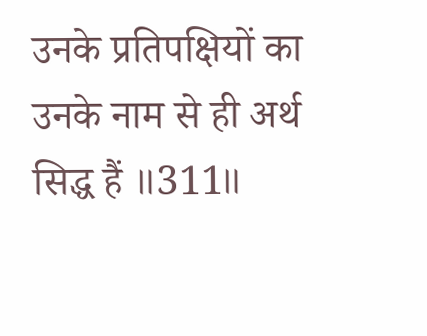उनके प्रतिपक्षियों का उनके नाम से ही अर्थ सिद्ध हैं ॥311॥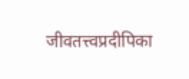जीवतत्त्वप्रदीपिका